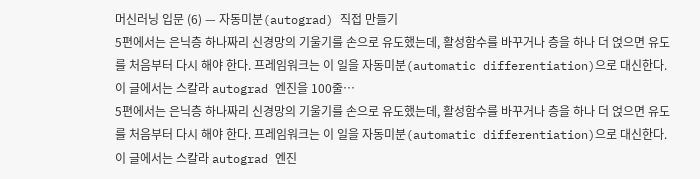머신러닝 입문 (6) — 자동미분(autograd) 직접 만들기
5편에서는 은닉층 하나짜리 신경망의 기울기를 손으로 유도했는데, 활성함수를 바꾸거나 층을 하나 더 얹으면 유도를 처음부터 다시 해야 한다. 프레임워크는 이 일을 자동미분(automatic differentiation)으로 대신한다. 이 글에서는 스칼라 autograd 엔진을 100줄…
5편에서는 은닉층 하나짜리 신경망의 기울기를 손으로 유도했는데, 활성함수를 바꾸거나 층을 하나 더 얹으면 유도를 처음부터 다시 해야 한다. 프레임워크는 이 일을 자동미분(automatic differentiation)으로 대신한다. 이 글에서는 스칼라 autograd 엔진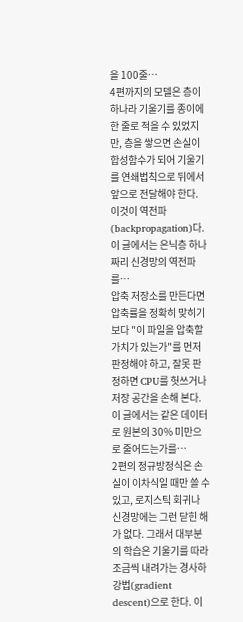을 100줄…
4편까지의 모델은 층이 하나라 기울기를 종이에 한 줄로 적을 수 있었지만, 층을 쌓으면 손실이 합성함수가 되어 기울기를 연쇄법칙으로 뒤에서 앞으로 전달해야 한다. 이것이 역전파(backpropagation)다. 이 글에서는 은닉층 하나짜리 신경망의 역전파를…
압축 저장소를 만든다면 압축률을 정확히 맞히기보다 "이 파일을 압축할 가치가 있는가"를 먼저 판정해야 하고, 잘못 판정하면 CPU를 헛쓰거나 저장 공간을 손해 본다. 이 글에서는 같은 데이터로 원본의 30% 미만으로 줄어드는가를…
2편의 정규방정식은 손실이 이차식일 때만 쓸 수 있고, 로지스틱 회귀나 신경망에는 그런 닫힌 해가 없다. 그래서 대부분의 학습은 기울기를 따라 조금씩 내려가는 경사하강법(gradient descent)으로 한다. 이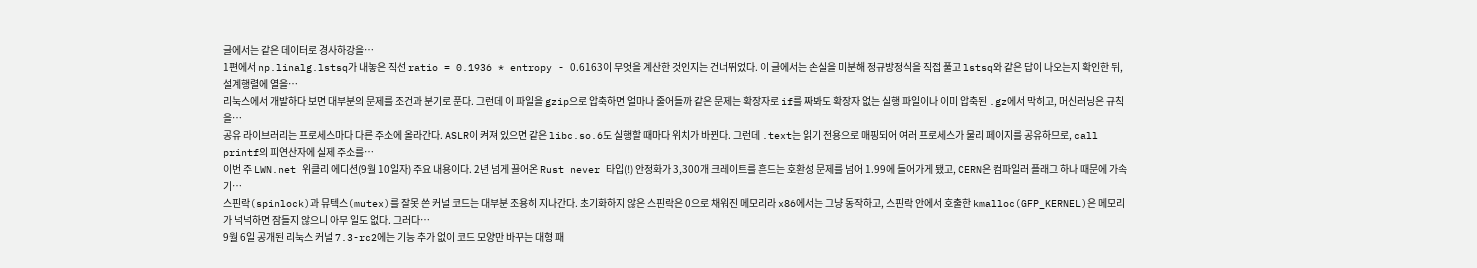글에서는 같은 데이터로 경사하강을…
1편에서 np.linalg.lstsq가 내놓은 직선 ratio = 0.1936 * entropy - 0.6163이 무엇을 계산한 것인지는 건너뛰었다. 이 글에서는 손실을 미분해 정규방정식을 직접 풀고 lstsq와 같은 답이 나오는지 확인한 뒤, 설계행렬에 열을…
리눅스에서 개발하다 보면 대부분의 문제를 조건과 분기로 푼다. 그런데 이 파일을 gzip으로 압축하면 얼마나 줄어들까 같은 문제는 확장자로 if를 짜봐도 확장자 없는 실행 파일이나 이미 압축된 .gz에서 막히고, 머신러닝은 규칙을…
공유 라이브러리는 프로세스마다 다른 주소에 올라간다. ASLR이 켜져 있으면 같은 libc.so.6도 실행할 때마다 위치가 바뀐다. 그런데 .text는 읽기 전용으로 매핑되어 여러 프로세스가 물리 페이지를 공유하므로, call printf의 피연산자에 실제 주소를…
이번 주 LWN.net 위클리 에디션(9월 10일자) 주요 내용이다. 2년 넘게 끌어온 Rust never 타입(!) 안정화가 3,300개 크레이트를 흔드는 호환성 문제를 넘어 1.99에 들어가게 됐고, CERN은 컴파일러 플래그 하나 때문에 가속기…
스핀락(spinlock)과 뮤텍스(mutex)를 잘못 쓴 커널 코드는 대부분 조용히 지나간다. 초기화하지 않은 스핀락은 0으로 채워진 메모리라 x86에서는 그냥 동작하고, 스핀락 안에서 호출한 kmalloc(GFP_KERNEL)은 메모리가 넉넉하면 잠들지 않으니 아무 일도 없다. 그러다…
9월 6일 공개된 리눅스 커널 7.3-rc2에는 기능 추가 없이 코드 모양만 바꾸는 대형 패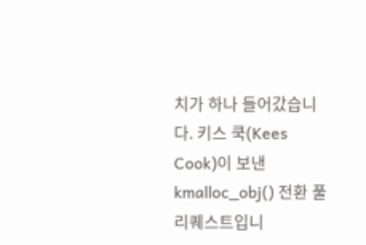치가 하나 들어갔습니다. 키스 쿡(Kees Cook)이 보낸 kmalloc_obj() 전환 풀 리퀘스트입니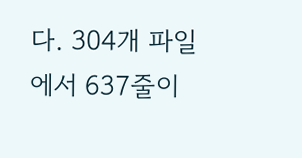다. 304개 파일에서 637줄이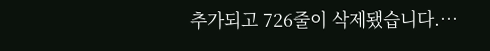추가되고 726줄이 삭제됐습니다.…